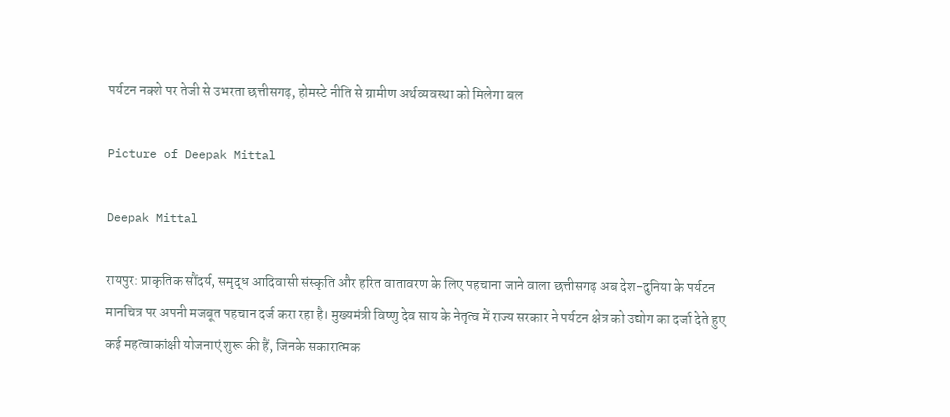पर्यटन नक्शे पर तेजी से उभरता छत्तीसगढ़, होमस्टे नीति से ग्रामीण अर्थव्यवस्था को मिलेगा बल

Picture of Deepak Mittal

Deepak Mittal

रायपुर: प्राकृतिक सौंदर्य, समृद्ध आदिवासी संस्कृति और हरित वातावरण के लिए पहचाना जाने वाला छत्तीसगढ़ अब देश-दुनिया के पर्यटन मानचित्र पर अपनी मजबूत पहचान दर्ज करा रहा है। मुख्यमंत्री विष्णु देव साय के नेतृत्व में राज्य सरकार ने पर्यटन क्षेत्र को उद्योग का दर्जा देते हुए कई महत्वाकांक्षी योजनाएं शुरू की हैं, जिनके सकारात्मक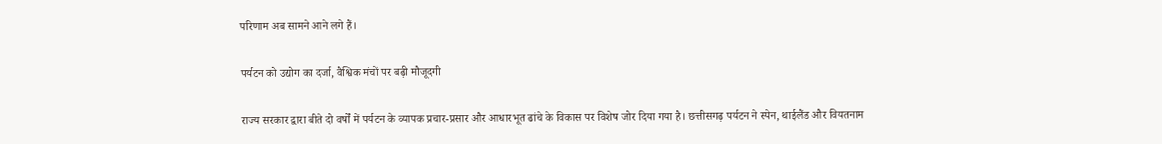परिणाम अब सामने आने लगे हैं।

पर्यटन को उद्योग का दर्जा, वैश्विक मंचों पर बढ़ी मौजूदगी

राज्य सरकार द्वारा बीते दो वर्षों में पर्यटन के व्यापक प्रचार-प्रसार और आधारभूत ढांचे के विकास पर विशेष जोर दिया गया है। छत्तीसगढ़ पर्यटन ने स्पेन, थाईलैंड और वियतनाम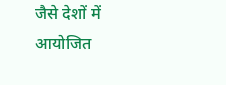जैसे देशों में आयोजित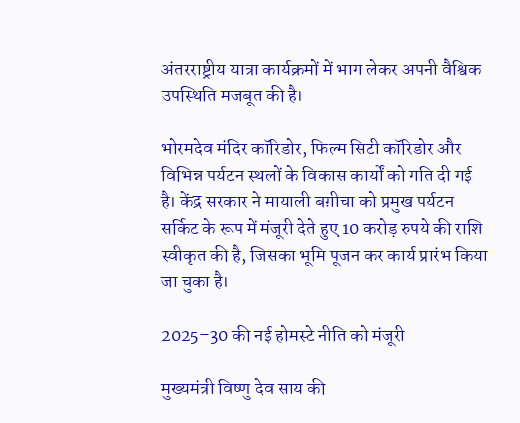अंतरराष्ट्रीय यात्रा कार्यक्रमों में भाग लेकर अपनी वैश्विक उपस्थिति मजबूत की है।

भोरमदेव मंदिर कॉरिडोर, फिल्म सिटी कॉरिडोर और विभिन्न पर्यटन स्थलों के विकास कार्यों को गति दी गई है। केंद्र सरकार ने मायाली बग़ीचा को प्रमुख पर्यटन सर्किट के रूप में मंजूरी देते हुए 10 करोड़ रुपये की राशि स्वीकृत की है, जिसका भूमि पूजन कर कार्य प्रारंभ किया जा चुका है।

2025–30 की नई होमस्टे नीति को मंजूरी

मुख्यमंत्री विष्णु देव साय की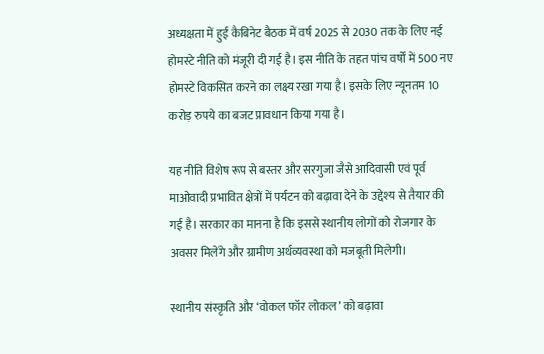अध्यक्षता में हुई कैबिनेट बैठक में वर्ष 2025 से 2030 तक के लिए नई होमस्टे नीति को मंजूरी दी गई है। इस नीति के तहत पांच वर्षों में 500 नए होमस्टे विकसित करने का लक्ष्य रखा गया है। इसके लिए न्यूनतम 10 करोड़ रुपये का बजट प्रावधान किया गया है।

यह नीति विशेष रूप से बस्तर और सरगुजा जैसे आदिवासी एवं पूर्व माओवादी प्रभावित क्षेत्रों में पर्यटन को बढ़ावा देने के उद्देश्य से तैयार की गई है। सरकार का मानना है कि इससे स्थानीय लोगों को रोजगार के अवसर मिलेंगे और ग्रामीण अर्थव्यवस्था को मजबूती मिलेगी।

स्थानीय संस्कृति और ‘वोकल फॉर लोकल’ को बढ़ावा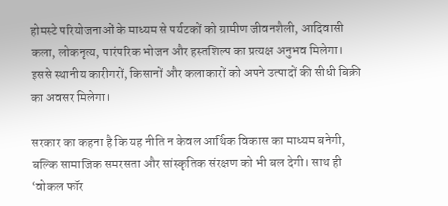होमस्टे परियोजनाओं के माध्यम से पर्यटकों को ग्रामीण जीवनशैली, आदिवासी कला, लोकनृत्य, पारंपरिक भोजन और हस्तशिल्प का प्रत्यक्ष अनुभव मिलेगा। इससे स्थानीय कारीगरों, किसानों और कलाकारों को अपने उत्पादों की सीधी बिक्री का अवसर मिलेगा।

सरकार का कहना है कि यह नीति न केवल आर्थिक विकास का माध्यम बनेगी, बल्कि सामाजिक समरसता और सांस्कृतिक संरक्षण को भी बल देगी। साथ ही ‘वोकल फॉर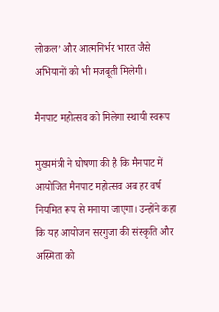लोकल’ और आत्मनिर्भर भारत जैसे अभियानों को भी मजबूती मिलेगी।

मैनपाट महोत्सव को मिलेगा स्थायी स्वरूप

मुख्यमंत्री ने घोषणा की है कि मैनपाट में आयोजित मैनपाट महोत्सव अब हर वर्ष नियमित रूप से मनाया जाएगा। उन्होंने कहा कि यह आयोजन सरगुजा की संस्कृति और अस्मिता को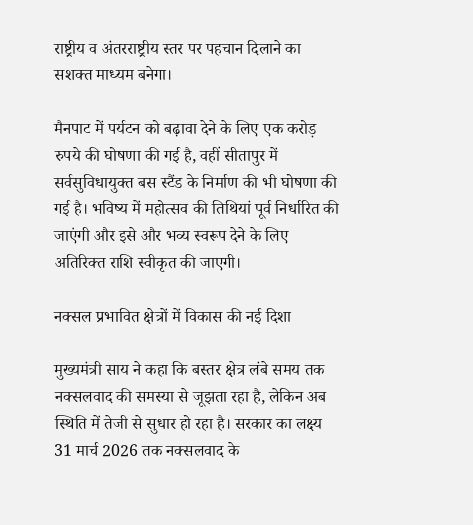राष्ट्रीय व अंतरराष्ट्रीय स्तर पर पहचान दिलाने का सशक्त माध्यम बनेगा।

मैनपाट में पर्यटन को बढ़ावा देने के लिए एक करोड़ रुपये की घोषणा की गई है, वहीं सीतापुर में सर्वसुविधायुक्त बस स्टैंड के निर्माण की भी घोषणा की गई है। भविष्य में महोत्सव की तिथियां पूर्व निर्धारित की जाएंगी और इसे और भव्य स्वरूप देने के लिए अतिरिक्त राशि स्वीकृत की जाएगी।

नक्सल प्रभावित क्षेत्रों में विकास की नई दिशा

मुख्यमंत्री साय ने कहा कि बस्तर क्षेत्र लंबे समय तक नक्सलवाद की समस्या से जूझता रहा है, लेकिन अब स्थिति में तेजी से सुधार हो रहा है। सरकार का लक्ष्य 31 मार्च 2026 तक नक्सलवाद के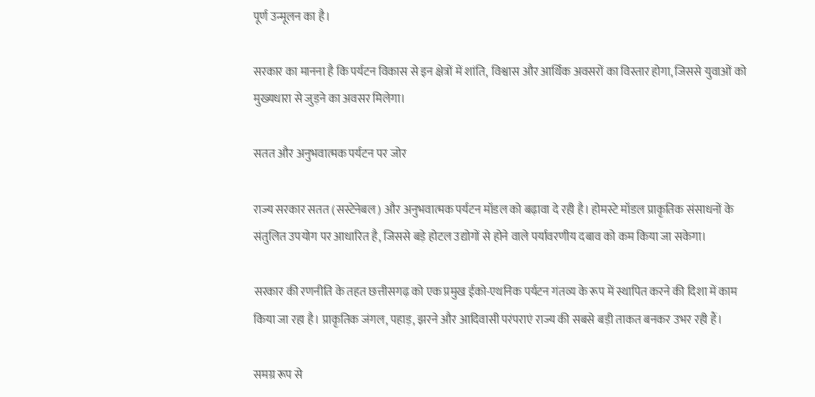पूर्ण उन्मूलन का है।

सरकार का मानना है कि पर्यटन विकास से इन क्षेत्रों में शांति, विश्वास और आर्थिक अवसरों का विस्तार होगा, जिससे युवाओं को मुख्यधारा से जुड़ने का अवसर मिलेगा।

सतत और अनुभवात्मक पर्यटन पर जोर

राज्य सरकार सतत (सस्टेनेबल) और अनुभवात्मक पर्यटन मॉडल को बढ़ावा दे रही है। होमस्टे मॉडल प्राकृतिक संसाधनों के संतुलित उपयोग पर आधारित है, जिससे बड़े होटल उद्योगों से होने वाले पर्यावरणीय दबाव को कम किया जा सकेगा।

सरकार की रणनीति के तहत छत्तीसगढ़ को एक प्रमुख ईको-एथनिक पर्यटन गंतव्य के रूप में स्थापित करने की दिशा में काम किया जा रहा है। प्राकृतिक जंगल, पहाड़, झरने और आदिवासी परंपराएं राज्य की सबसे बड़ी ताकत बनकर उभर रही हैं।

समग्र रूप से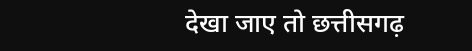देखा जाए तो छत्तीसगढ़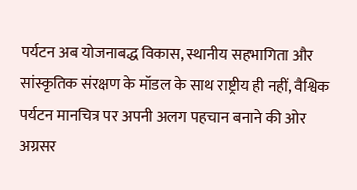पर्यटन अब योजनाबद्ध विकास, स्थानीय सहभागिता और सांस्कृतिक संरक्षण के मॉडल के साथ राष्ट्रीय ही नहीं, वैश्विक पर्यटन मानचित्र पर अपनी अलग पहचान बनाने की ओर अग्रसर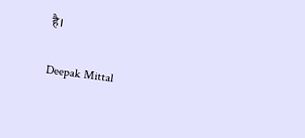है।

Deepak Mittal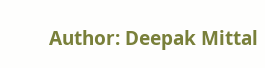Author: Deepak Mittal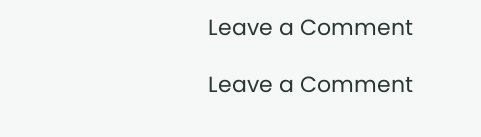Leave a Comment

Leave a Comment